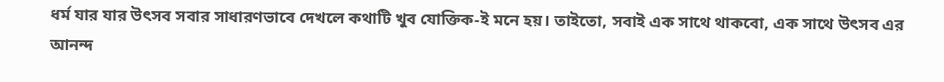ধর্ম যার যার উৎসব সবার সাধারণভাবে দেখলে কথাটি খুব যোক্তিক-ই মনে হয়। তাইতো, সবাই এক সাথে থাকবো, এক সাথে উৎসব এর আনন্দ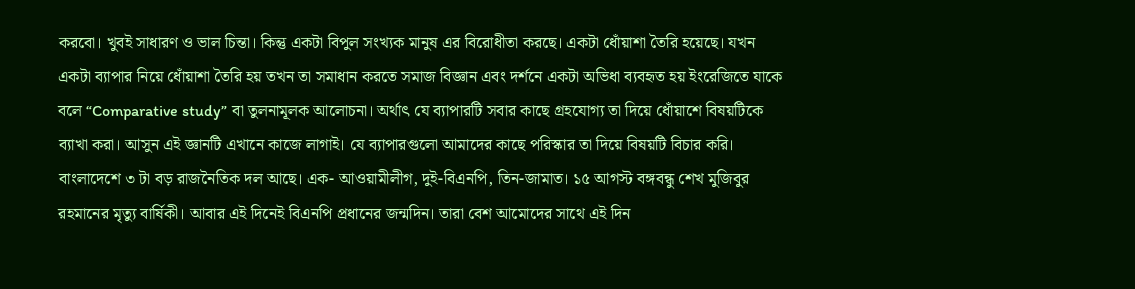করবো। খুবই সাধারণ ও ভাল চিন্তা। কিন্তু একটা বিপুল সংখ্যক মানুষ এর বিরোধীতা করছে। একটা ধোঁয়াশা তৈরি হয়েছে। যখন একটা ব্যাপার নিয়ে ধোঁয়াশা তৈরি হয় তখন তা সমাধান করতে সমাজ বিজ্ঞান এবং দর্শনে একটা অভিধা ব্যবহৃত হয় ইংরেজিতে যাকে বলে “Comparative study” বা তুলনামূলক আলোচনা। অর্থাৎ যে ব্যাপারটি সবার কাছে গ্রহযোগ্য তা দিয়ে ধোঁয়াশে বিষয়টিকে ব্যাখা করা। আসুন এই জ্ঞানটি এখানে কাজে লাগাই। যে ব্যাপারগুলো আমাদের কাছে পরিস্কার তা দিয়ে বিষয়টি বিচার করি।
বাংলাদেশে ৩ টা বড় রাজনৈতিক দল আছে। এক- আওয়ামীলীগ, দুই-বিএনপি, তিন-জামাত। ১৫ আগস্ট বঙ্গবন্ধু শেখ মুজিবুর রহমানের মৃত্যু বার্ষিকী। আবার এই দিনেই বিএনপি প্রধানের জন্মদিন। তারা বেশ আমোদের সাথে এই দিন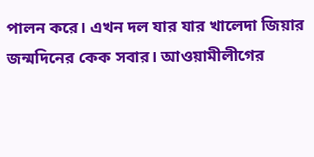পালন করে। এখন দল যার যার খালেদা জিয়ার জন্মদিনের কেক সবার। আওয়ামীলীগের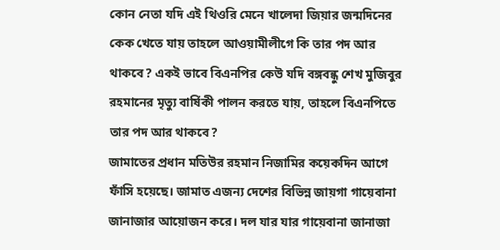কোন নেতা যদি এই থিওরি মেনে খালেদা জিয়ার জন্মদিনের কেক খেতে যায় তাহলে আওয়ামীলীগে কি তার পদ আর থাকবে? একই ভাবে বিএনপির কেউ যদি বঙ্গবন্ধু শেখ মুজিবুর রহমানের মৃত্যু বার্ষিকী পালন করতে যায়, তাহলে বিএনপিতে তার পদ আর থাকবে?
জামাতের প্রধান মতিউর রহমান নিজামির কয়েকদিন আগে ফাঁসি হয়েছে। জামাত এজন্য দেশের বিভিন্ন জায়গা গায়েবানা জানাজার আয়োজন করে। দল যার যার গায়েবানা জানাজা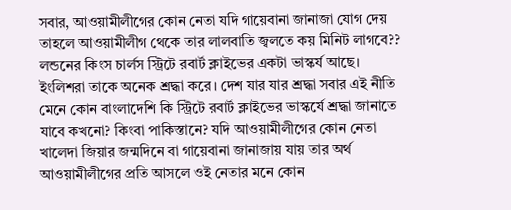সবার, আওয়ামীলীগের কোন নেতা যদি গায়েবানা জানাজা যোগ দেয় তাহলে আওয়ামীলীগ থেকে তার লালবাতি জ্বলতে কয় মিনিট লাগবে??
লন্ডনের কিংস চার্লস স্ট্রিটে রবার্ট ক্লাইভের একটা ভাস্কর্য আছে। ইংলিশরা তাকে অনেক শ্রদ্ধা করে। দেশ যার যার শ্রদ্ধা সবার এই নীতি মেনে কোন বাংলাদেশি কি স্ট্রিটে রবার্ট ক্লাইভের ভাস্কর্যে শ্রদ্ধা জানাতে যাবে কখনো? কিংবা পাকিস্তানে? যদি আওয়ামীলীগের কোন নেতা খালেদা জিয়ার জন্মদিনে বা গায়েবানা জানাজায় যায় তার অর্থ আওয়ামীলীগের প্রতি আসলে ওই নেতার মনে কোন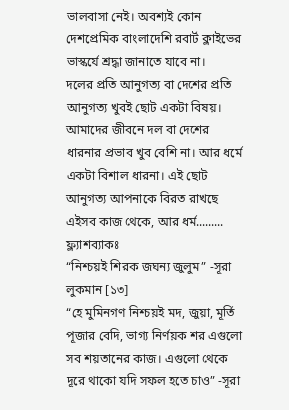ভালবাসা নেই। অবশ্যই কোন দেশপ্রেমিক বাংলাদেশি রবার্ট ক্লাইভের ভাস্কর্যে শ্রদ্ধা জানাতে যাবে না।
দলের প্রতি আনুগত্য বা দেশের প্রতি আনুগত্য খুবই ছোট একটা বিষয়। আমাদের জীবনে দল বা দেশের ধারনার প্রভাব খুব বেশি না। আর ধর্মে একটা বিশাল ধারনা। এই ছোট আনুগত্য আপনাকে বিরত রাখছে এইসব কাজ থেকে, আর ধর্ম.........
ফ্ল্যাশব্যাকঃ
“নিশ্চয়ই শিরক জঘন্য জুলুম” -সূরা লুকমান [১৩]
“হে মুমিনগণ নিশ্চয়ই মদ, জুয়া, মূর্তি পূজার বেদি, ভাগ্য নির্ণয়ক শর এগুলো সব শয়তানের কাজ। এগুলো থেকে দূরে থাকো যদি সফল হতে চাও” -সূরা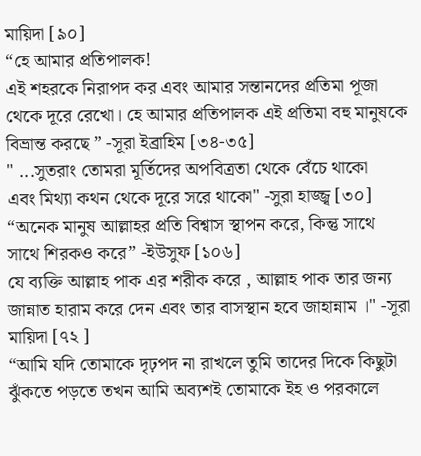মায়িদা [৯০]
“হে আমার প্রতিপালক!
এই শহরকে নিরাপদ কর এবং আমার সন্তানদের প্রতিমা পূজা থেকে দূরে রেখো। হে আমার প্রতিপালক এই প্রতিমা বহু মানুষকে বিভ্রান্ত করছে ” -সূরা ইব্রাহিম [৩৪-৩৫]
" ...সুতরাং তোমরা মূর্তিদের অপবিত্রতা থেকে বেঁচে থাকো
এবং মিথ্যা কথন থেকে দূরে সরে থাকো" -সুরা হাজ্জ্ব [৩০]
“অনেক মানুষ আল্লাহর প্রতি বিশ্বাস স্থাপন করে, কিন্তু সাথে সাথে শিরকও করে” -ইউসুফ [১০৬]
যে ব্যক্তি আল্লাহ পাক এর শরীক করে , আল্লাহ পাক তার জন্য জান্নাত হারাম করে দেন এবং তার বাসস্থান হবে জাহান্নাম ।" -সূরা মায়িদা [৭২ ]
“আমি যদি তোমাকে দৃঢ়পদ না রাখলে তুমি তাদের দিকে কিছুটা ঝুঁকতে পড়তে তখন আমি অব্যশই তোমাকে ইহ ও পরকালে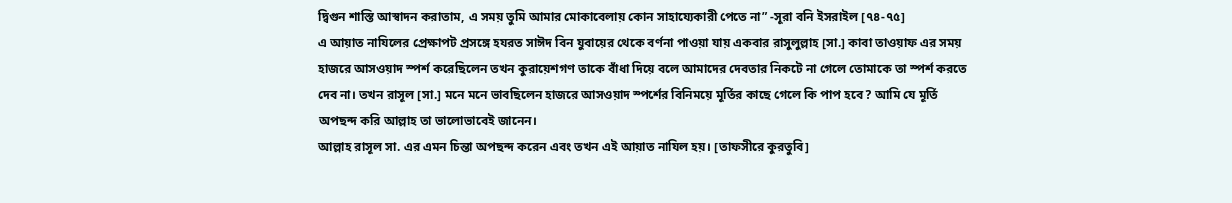দ্বিগুন শাস্তি আস্বাদন করাতাম, এ সময় তুমি আমার মোকাবেলায় কোন সাহায্যেকারী পেতে না” -সূরা বনি ইসরাইল [৭৪-৭৫]
এ আয়াত নাযিলের প্রেক্ষাপট প্রসঙ্গে হযরত সাঈদ বিন যুবায়ের থেকে বর্ণনা পাওয়া যায় একবার রাসুলুল্লাহ [সা.] কাবা তাওয়াফ এর সময় হাজরে আসওয়াদ স্পর্শ করেছিলেন তখন কুরায়েশগণ তাকে বাঁধা দিয়ে বলে আমাদের দেবতার নিকটে না গেলে তোমাকে তা স্পর্শ করতে দেব না। তখন রাসূল [সা.] মনে মনে ভাবছিলেন হাজরে আসওয়াদ স্পর্শের বিনিময়ে মূর্তির কাছে গেলে কি পাপ হবে? আমি যে মূর্তি অপছন্দ করি আল্লাহ তা ভালোভাবেই জানেন।
আল্লাহ রাসূল সা. এর এমন চিন্তা অপছন্দ করেন এবং তখন এই আয়াত নাযিল হয়। [তাফসীরে কুরতুবি]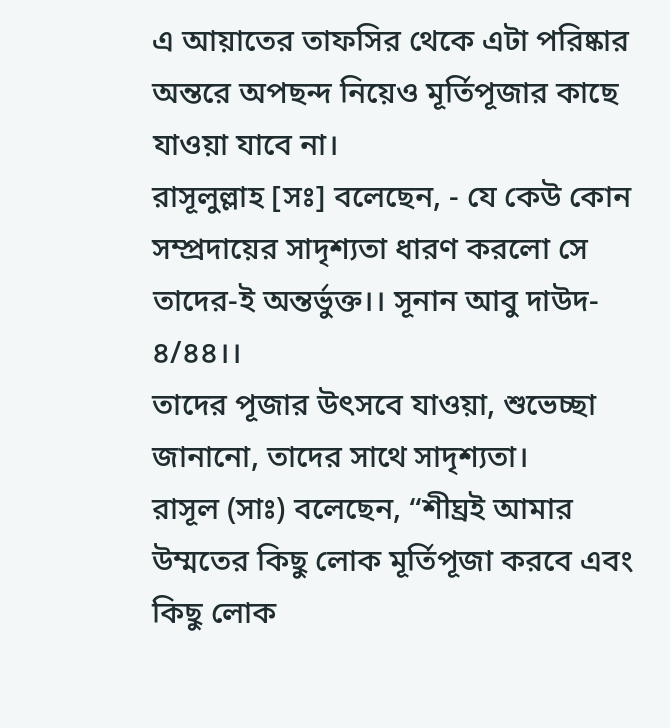এ আয়াতের তাফসির থেকে এটা পরিষ্কার অন্তরে অপছন্দ নিয়েও মূর্তিপূজার কাছে যাওয়া যাবে না।
রাসূলুল্লাহ [সঃ] বলেছেন, - যে কেউ কোন সম্প্রদায়ের সাদৃশ্যতা ধারণ করলো সে তাদের-ই অন্তর্ভুক্ত।। সূনান আবু দাউদ- ৪/৪৪।।
তাদের পূজার উৎসবে যাওয়া, শুভেচ্ছা জানানো, তাদের সাথে সাদৃশ্যতা।
রাসূল (সাঃ) বলেছেন, “শীঘ্রই আমার উম্মতের কিছু লোক মূর্তিপূজা করবে এবং কিছু লোক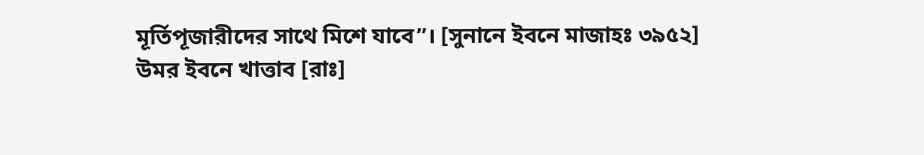মূর্তিপূজারীদের সাথে মিশে যাবে”। [সুনানে ইবনে মাজাহঃ ৩৯৫২]
উমর ইবনে খাত্তাব [রাঃ]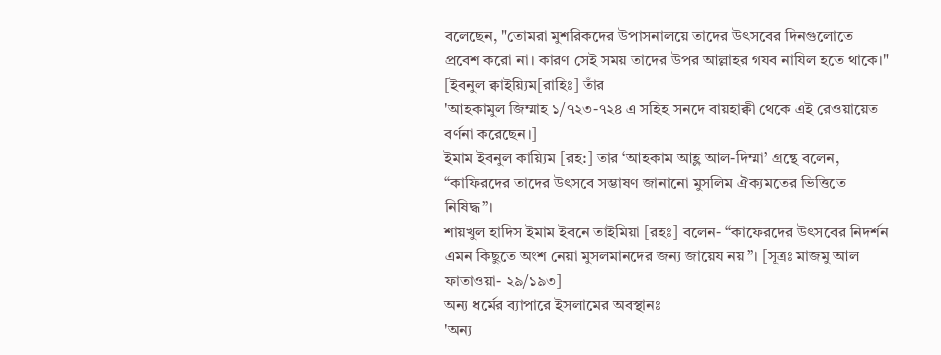বলেছেন, "তোমরা মুশরিকদের উপাসনালয়ে তাদের উৎসবের দিনগুলোতে প্রবেশ করো না। কারণ সেই সময় তাদের উপর আল্লাহর গযব নাযিল হতে থাকে।"
[ইবনুল ক্বাইয়্যিম[রাহিঃ] তাঁর
'আহকামুল জিম্মাহ ১/৭২৩-৭২৪ এ সহিহ সনদে বায়হাক্বী থেকে এই রেওয়ায়েত বর্ণনা করেছেন।]
ইমাম ইবনুল কায়্যিম [রহ:] তার ‘আহকাম আহ্ল আল-দিম্মা’ গ্রন্থে বলেন, “কাফিরদের তাদের উৎসবে সম্ভাষণ জানানো মুসলিম ঐক্যমতের ভিত্তিতে নিষিদ্ধ”।
শায়খুল হাদিস ইমাম ইবনে তাইমিয়া [রহঃ] বলেন- “কাফেরদের উৎসবের নিদর্শন এমন কিছুতে অংশ নেয়া মুসলমানদের জন্য জায়েয নয়”। [সূত্রঃ মাজমু আল ফাতাওয়া- ২৯/১৯৩]
অন্য ধর্মের ব্যাপারে ইসলামের অবস্থানঃ
'অন্য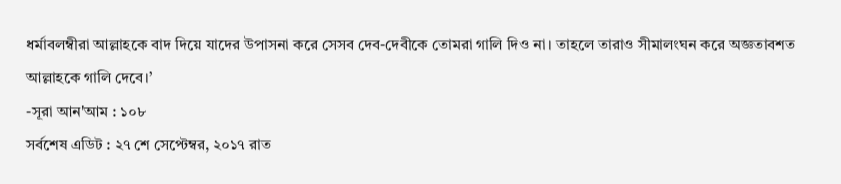ধর্মাবলম্বীরা আল্লাহকে বাদ দিয়ে যাদের উপাসনা করে সেসব দেব-দেবীকে তোমরা গালি দিও না। তাহলে তারাও সীমালংঘন করে অজ্ঞতাবশত আল্লাহকে গালি দেবে।’
-সূরা আন'আম : ১০৮
সর্বশেষ এডিট : ২৭ শে সেপ্টেম্বর, ২০১৭ রাত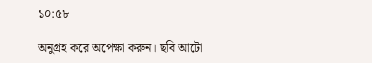১০:৫৮

অনুগ্রহ করে অপেক্ষা করুন। ছবি আটো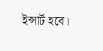ইন্সার্ট হবে।